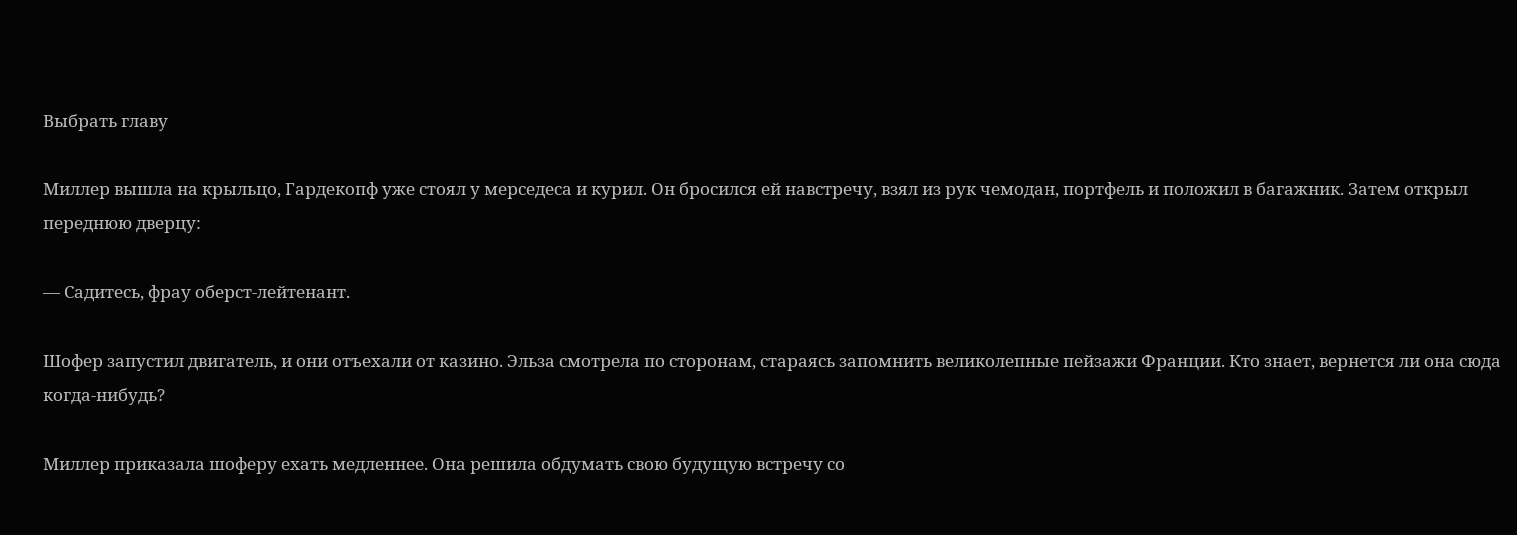Выбрать главу

Миллер вышла на крыльцо, Гардекопф уже стоял у мерседеса и курил. Он бросился ей навстречу, взял из рук чемодан, портфель и положил в багажник. Затем открыл переднюю дверцу:

— Садитесь, фрау оберст-лейтенант.

Шофер запустил двигатель, и они отъехали от казино. Эльза смотрела по сторонам, стараясь запомнить великолепные пейзажи Франции. Кто знает, вернется ли она сюда когда-нибудь?

Миллер приказала шоферу ехать медленнее. Она решила обдумать свою будущую встречу со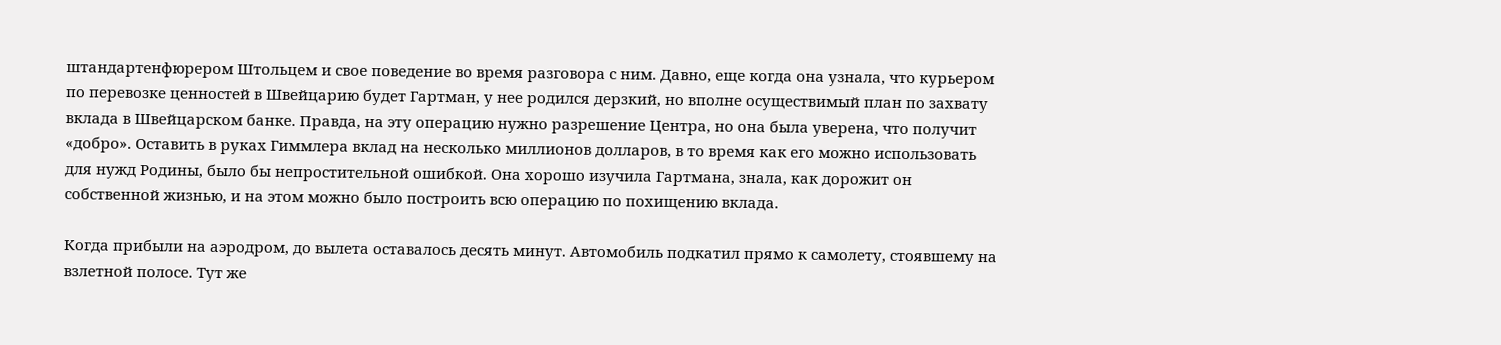штандартенфюрером Штольцем и свое поведение во время разговора с ним. Давно, еще когда она узнала, что курьером по перевозке ценностей в Швейцарию будет Гартман, у нее родился дерзкий, но вполне осуществимый план по захвату вклада в Швейцарском банке. Правда, на эту операцию нужно разрешение Центра, но она была уверена, что получит «добро». Оставить в руках Гиммлера вклад на несколько миллионов долларов, в то время как его можно использовать для нужд Родины, было бы непростительной ошибкой. Она хорошо изучила Гартмана, знала, как дорожит он собственной жизнью, и на этом можно было построить всю операцию по похищению вклада.

Когда прибыли на аэродром, до вылета оставалось десять минут. Автомобиль подкатил прямо к самолету, стоявшему на взлетной полосе. Тут же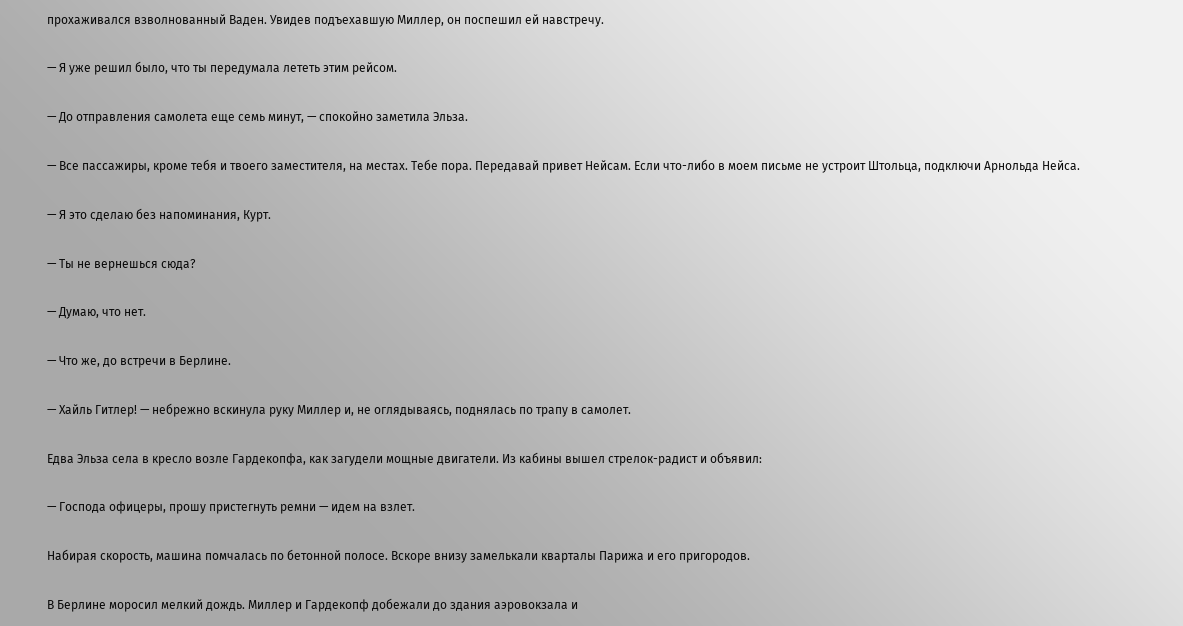прохаживался взволнованный Ваден. Увидев подъехавшую Миллер, он поспешил ей навстречу.

— Я уже решил было, что ты передумала лететь этим рейсом.

— До отправления самолета еще семь минут, — спокойно заметила Эльза.

— Все пассажиры, кроме тебя и твоего заместителя, на местах. Тебе пора. Передавай привет Нейсам. Если что-либо в моем письме не устроит Штольца, подключи Арнольда Нейса.

— Я это сделаю без напоминания, Курт.

— Ты не вернешься сюда?

— Думаю, что нет.

— Что же, до встречи в Берлине.

— Хайль Гитлер! — небрежно вскинула руку Миллер и, не оглядываясь, поднялась по трапу в самолет.

Едва Эльза села в кресло возле Гардекопфа, как загудели мощные двигатели. Из кабины вышел стрелок-радист и объявил:

— Господа офицеры, прошу пристегнуть ремни — идем на взлет.

Набирая скорость, машина помчалась по бетонной полосе. Вскоре внизу замелькали кварталы Парижа и его пригородов.

В Берлине моросил мелкий дождь. Миллер и Гардекопф добежали до здания аэровокзала и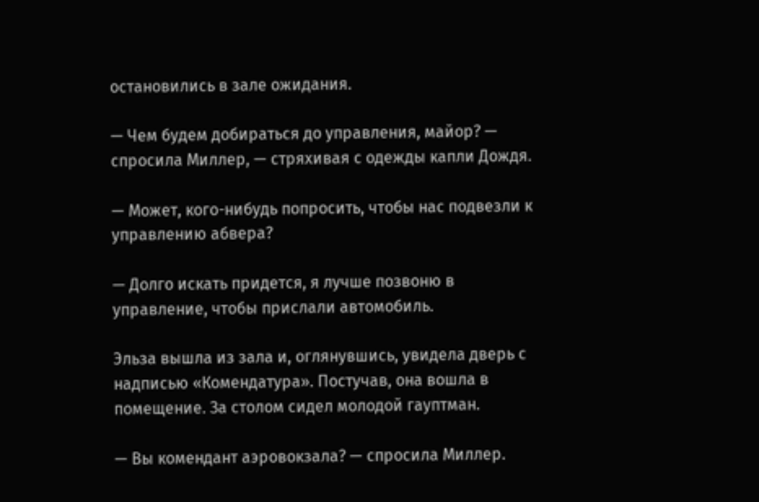остановились в зале ожидания.

— Чем будем добираться до управления, майор? — спросила Миллер, — стряхивая с одежды капли Дождя.

— Может, кого-нибудь попросить, чтобы нас подвезли к управлению абвера?

— Долго искать придется, я лучше позвоню в управление, чтобы прислали автомобиль.

Эльза вышла из зала и, оглянувшись, увидела дверь с надписью «Комендатура». Постучав, она вошла в помещение. За столом сидел молодой гауптман.

— Вы комендант аэровокзала? — спросила Миллер.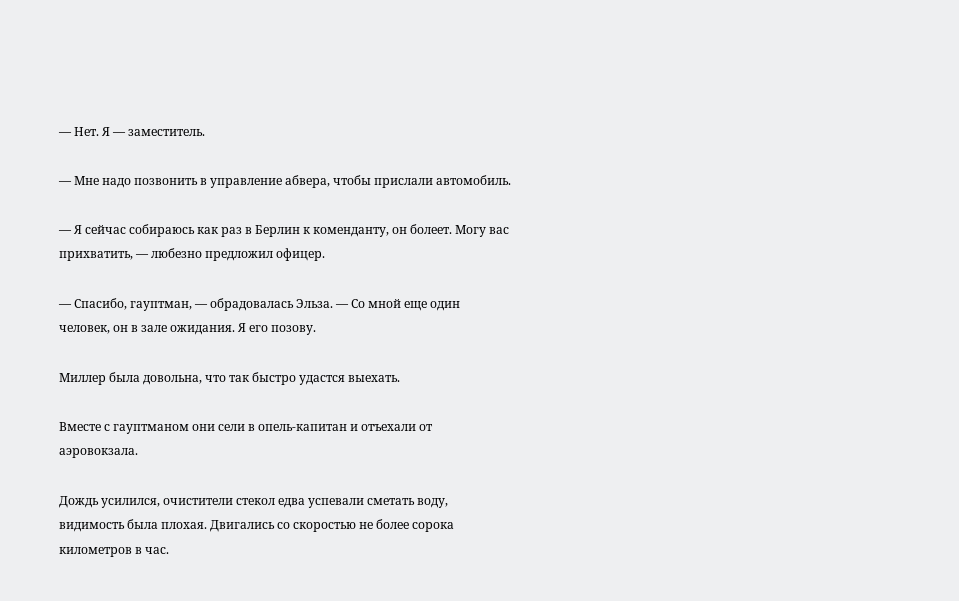— Нет. Я — заместитель.

— Мне надо позвонить в управление абвера, чтобы прислали автомобиль.

— Я сейчас собираюсь как раз в Берлин к коменданту, он болеет. Могу вас прихватить, — любезно предложил офицер.

— Спасибо, гауптман, — обрадовалась Эльза. — Со мной еще один человек, он в зале ожидания. Я его позову.

Миллер была довольна, что так быстро удастся выехать.

Вместе с гауптманом они сели в опель-капитан и отъехали от аэровокзала.

Дождь усилился, очистители стекол едва успевали сметать воду, видимость была плохая. Двигались со скоростью не более сорока километров в час.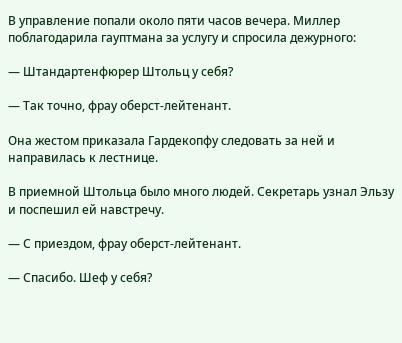В управление попали около пяти часов вечера. Миллер поблагодарила гауптмана за услугу и спросила дежурного:

— Штандартенфюрер Штольц у себя?

— Так точно, фрау оберст-лейтенант.

Она жестом приказала Гардекопфу следовать за ней и направилась к лестнице.

В приемной Штольца было много людей. Секретарь узнал Эльзу и поспешил ей навстречу.

— С приездом, фрау оберст-лейтенант.

— Спасибо. Шеф у себя?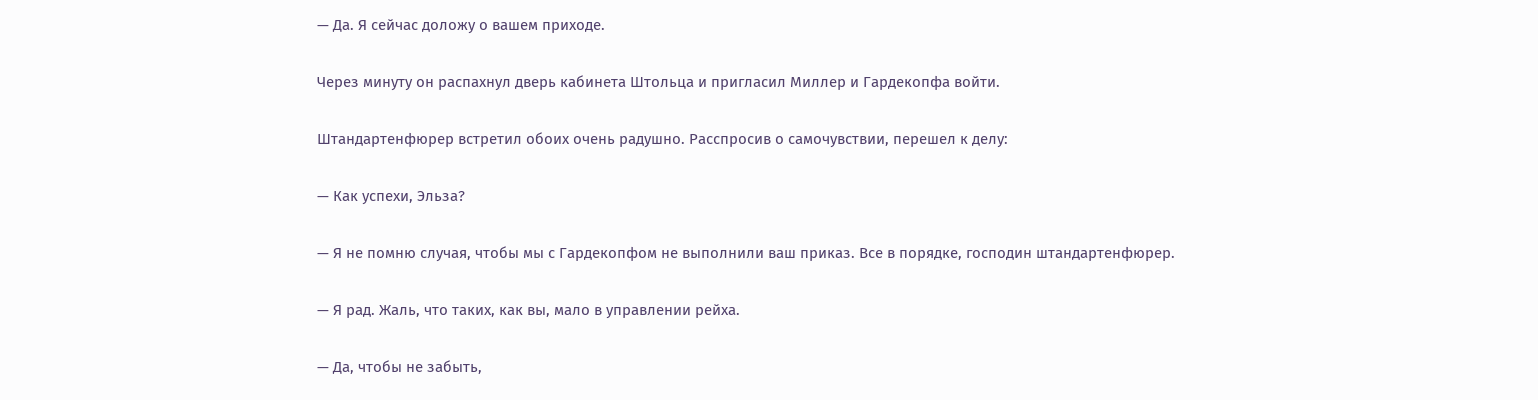— Да. Я сейчас доложу о вашем приходе.

Через минуту он распахнул дверь кабинета Штольца и пригласил Миллер и Гардекопфа войти.

Штандартенфюрер встретил обоих очень радушно. Расспросив о самочувствии, перешел к делу:

— Как успехи, Эльза?

— Я не помню случая, чтобы мы с Гардекопфом не выполнили ваш приказ. Все в порядке, господин штандартенфюрер.

— Я рад. Жаль, что таких, как вы, мало в управлении рейха.

— Да, чтобы не забыть,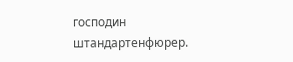господин штандартенфюрер.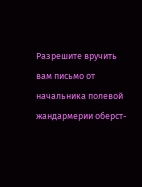Разрешите вручить вам письмо от начальника полевой жандармерии оберст-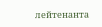лейтенанта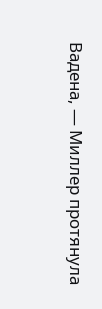Вадена, — Миллер протянула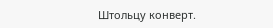Штольцу конверт.